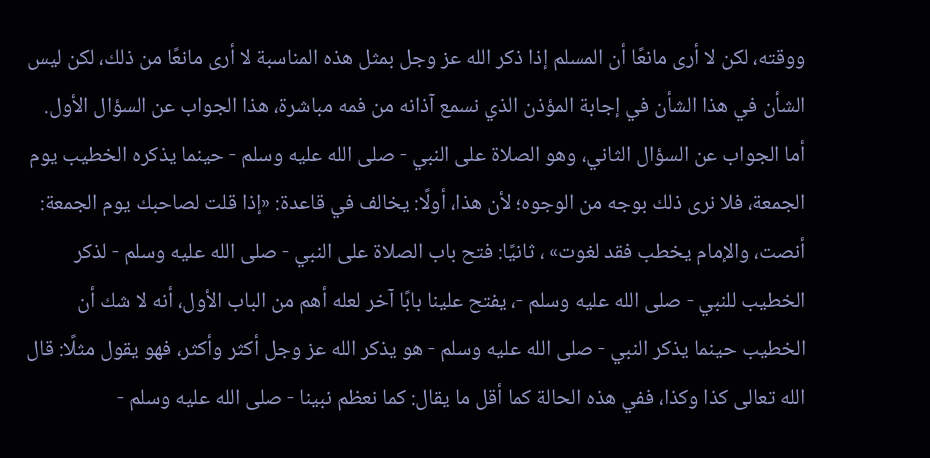ووقته، لكن لا أرى مانعًا أن المسلم إذا ذكر الله عز وجل بمثل هذه المناسبة لا أرى مانعًا من ذلك، لكن ليس الشأن في هذا الشأن في إجابة المؤذن الذي نسمع آذانه من فمه مباشرة، هذا الجواب عن السؤال الأول.
أما الجواب عن السؤال الثاني، وهو الصلاة على النبي - صلى الله عليه وسلم - حينما يذكره الخطيب يوم الجمعة، فلا نرى ذلك بوجه من الوجوه؛ لأن هذا، أولًا: يخالف في قاعدة: «إذا قلت لصاحبك يوم الجمعة: أنصت، والإمام يخطب فقد لغوت» ، ثانيًا: فتح باب الصلاة على النبي - صلى الله عليه وسلم - لذكر الخطيب للنبي - صلى الله عليه وسلم -، يفتح علينا بابًا آخر لعله أهم من الباب الأول، أنه لا شك أن الخطيب حينما يذكر النبي - صلى الله عليه وسلم - هو يذكر الله عز وجل أكثر وأكثر، فهو يقول مثلًا: قال الله تعالى كذا وكذا، ففي هذه الحالة كما أقل ما يقال: كما نعظم نبينا - صلى الله عليه وسلم -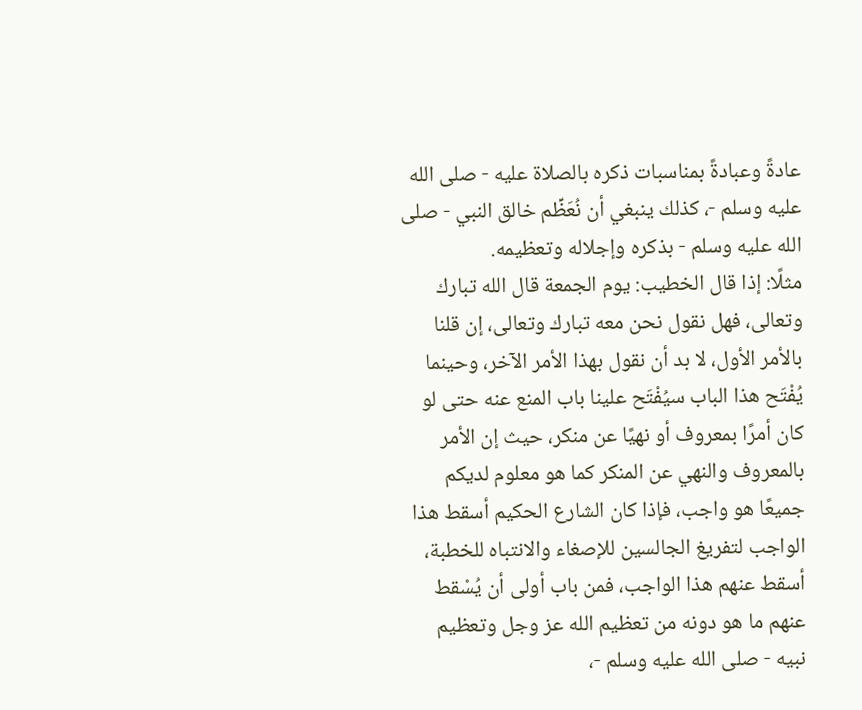عادةً وعبادةً بمناسبات ذكره بالصلاة عليه - صلى الله عليه وسلم -، كذلك ينبغي أن نُعَظِّم خالق النبي - صلى الله عليه وسلم - بذكره وإجلاله وتعظيمه.
مثلًا: إذا قال الخطيب: يوم الجمعة قال الله تبارك وتعالى، فهل نقول نحن معه تبارك وتعالى، إن قلنا بالأمر الأول، لا بد أن نقول بهذا الأمر الآخر، وحينما يُفْتَح هذا الباب سيُفْتَح علينا باب المنع عنه حتى لو كان أمرًا بمعروف أو نهيًا عن منكر، حيث إن الأمر بالمعروف والنهي عن المنكر كما هو معلوم لديكم جميعًا هو واجب، فإذا كان الشارع الحكيم أسقط هذا الواجب لتفريغ الجالسين للإصغاء والانتباه للخطبة، أسقط عنهم هذا الواجب، فمن باب أولى أن يُسْقط عنهم ما هو دونه من تعظيم الله عز وجل وتعظيم نبيه - صلى الله عليه وسلم -،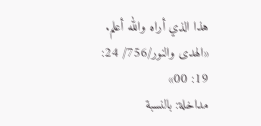هذا الذي أراه والله أعلم.
«الهدى والنور/756/ 24: 19: 00»
مداخلة: بالنسبة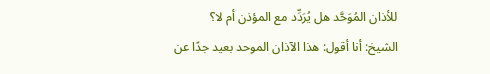للأذان المُوَحَّد هل يُرَدِّد مع المؤذن أم لا؟
الشيخ: أنا أقول: هذا الآذان الموحد بعيد جدًا عن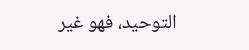التوحيد، فهو غير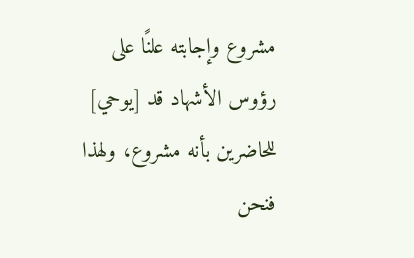مشروع وإجابته علنًا على رؤوس الأشهاد قد [يوحي] للحاضرين بأنه مشروع، ولهذا فنحن